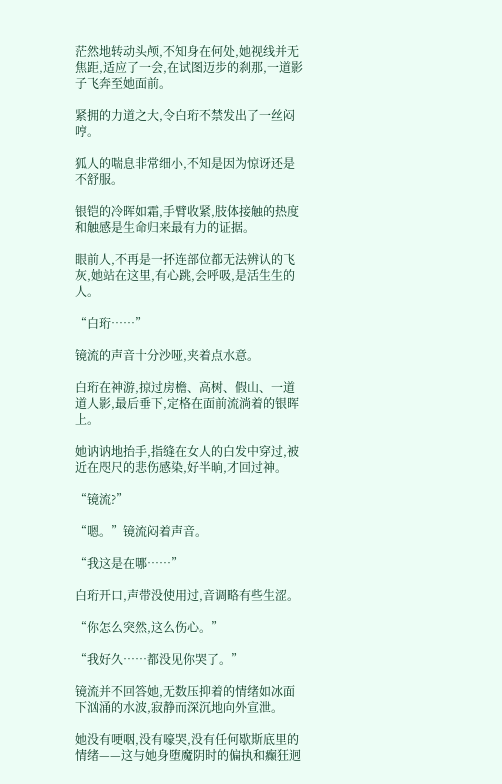茫然地转动头颅,不知身在何处,她视线并无焦距,适应了一会,在试图迈步的刹那,一道影子飞奔至她面前。

紧拥的力道之大,令白珩不禁发出了一丝闷哼。

狐人的喘息非常细小,不知是因为惊讶还是不舒服。

银铠的冷晖如霜,手臂收紧,肢体接触的热度和触感是生命归来最有力的证据。

眼前人,不再是一抔连部位都无法辨认的飞灰,她站在这里,有心跳,会呼吸,是活生生的人。

“白珩……”

镜流的声音十分沙哑,夹着点水意。

白珩在神游,掠过房檐、高树、假山、一道道人影,最后垂下,定格在面前流淌着的银晖上。

她讷讷地抬手,指缝在女人的白发中穿过,被近在咫尺的悲伤感染,好半晌,才回过神。

“镜流?”

“嗯。”镜流闷着声音。

“我这是在哪……”

白珩开口,声带没使用过,音调略有些生涩。

“你怎么突然,这么伤心。”

“我好久……都没见你哭了。”

镜流并不回答她,无数压抑着的情绪如冰面下汹涌的水波,寂静而深沉地向外宣泄。

她没有哽咽,没有嚎哭,没有任何歇斯底里的情绪——这与她身堕魔阴时的偏执和癫狂迥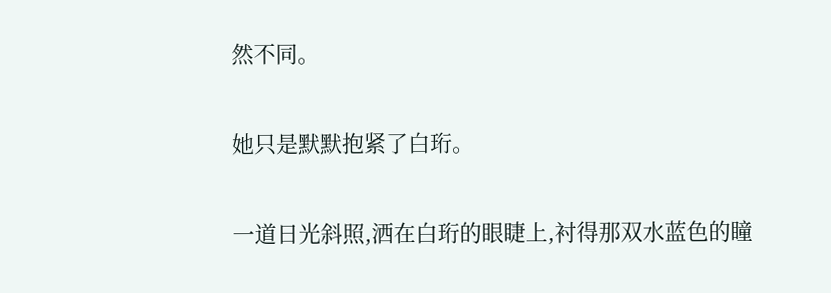然不同。

她只是默默抱紧了白珩。

一道日光斜照,洒在白珩的眼睫上,衬得那双水蓝色的瞳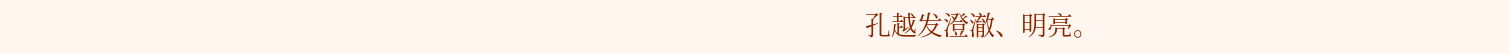孔越发澄澈、明亮。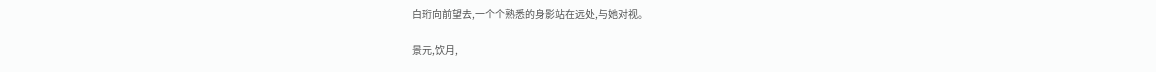白珩向前望去,一个个熟悉的身影站在远处,与她对视。

景元,饮月,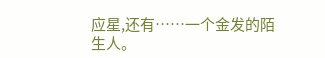应星,还有……一个金发的陌生人。